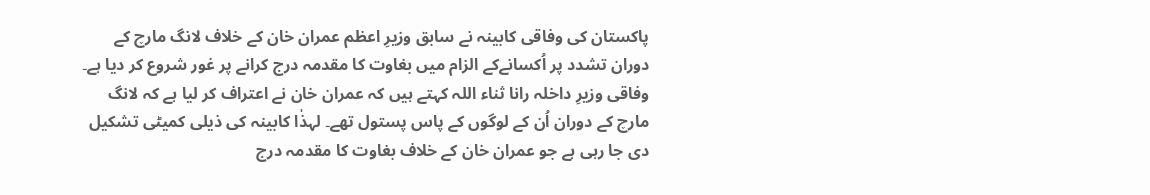پاکستان کی وفاقی کابینہ نے سابق وزیرِ اعظم عمران خان کے خلاف لانگ مارچ کے دوران تشدد پر اُکسانےکے الزام میں بغاوت کا مقدمہ درج کرانے پر غور شروع کر دیا ہے۔
وفاقی وزیرِ داخلہ رانا ثناء اللہ کہتے ہیں کہ عمران خان نے اعتراف کر لیا ہے کہ لانگ مارچ کے دوران اُن کے لوگوں کے پاس پستول تھے۔ لہذٰا کابینہ کی ذیلی کمیٹی تشکیل دی جا رہی ہے جو عمران خان کے خلاف بغاوت کا مقدمہ درج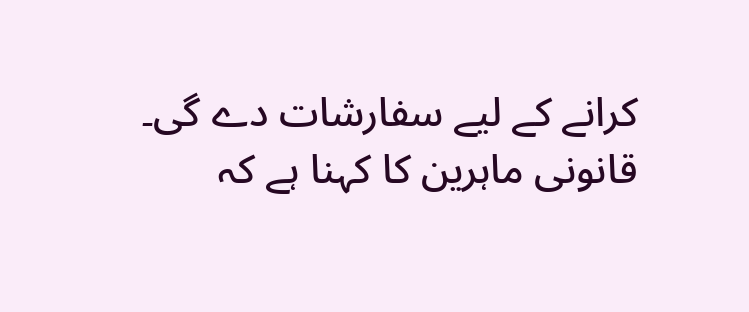کرانے کے لیے سفارشات دے گی۔
قانونی ماہرین کا کہنا ہے کہ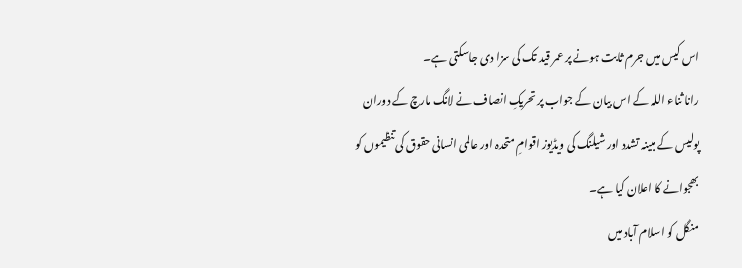اس کیس میں جرم ثابت ہونے پر عمر قید تک کی سزا دی جاسکتی ہے۔
رانا ثناء اللہ کے اس بیان کے جواب پر تحریکِ انصاف نے لانگ مارچ کے دوران پولیس کے مبینہ تشدد اور شیلنگ کی ویڈیوز اقوامِ متحدہ اور عالمی انسانی حقوق کی تنظیموں کو بھجوانے کا اعلان کیا ہے۔
منگل کو اسلام آباد میں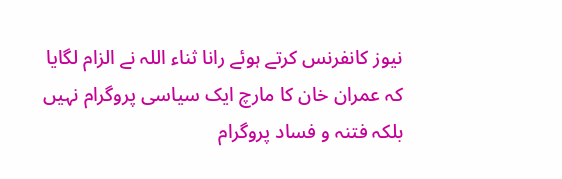نیوز کانفرنس کرتے ہوئے رانا ثناء اللہ نے الزام لگایا کہ عمران خان کا مارچ ایک سیاسی پروگرام نہیں بلکہ فتنہ و فساد پروگرام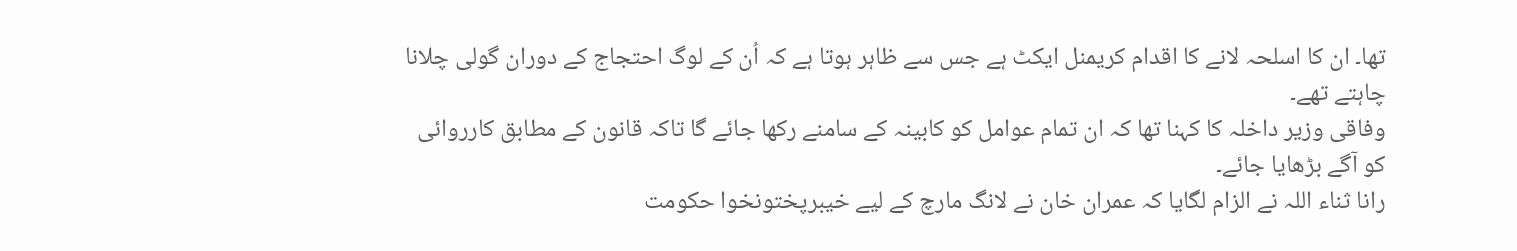تھا۔ ان کا اسلحہ لانے کا اقدام کریمنل ایکٹ ہے جس سے ظاہر ہوتا ہے کہ اُن کے لوگ احتجاج کے دوران گولی چلانا چاہتے تھے۔
وفاقی وزیر داخلہ کا کہنا تھا کہ ان تمام عوامل کو کابینہ کے سامنے رکھا جائے گا تاکہ قانون کے مطابق کارروائی کو آگے بڑھایا جائے۔
رانا ثناء اللہ نے الزام لگایا کہ عمران خان نے لانگ مارچ کے لیے خیبرپختونخوا حکومت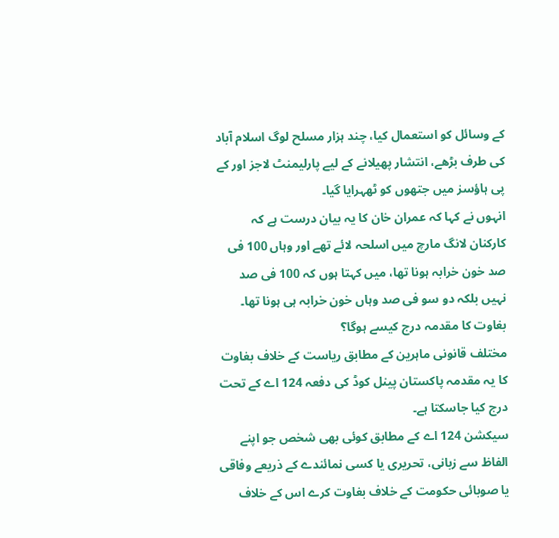کے وسائل کو استعمال کیا، چند ہزار مسلح لوگ اسلام آباد کی طرف بڑھے، انتشار پھیلانے کے لیے پارلیمنٹ لاجز اور کے پی ہاؤسز میں جتھوں کو ٹھہرایا گیا۔
انہوں نے کہا کہ عمران خان کا یہ بیان درست ہے کہ کارکنان لانگ مارچ میں اسلحہ لائے تھے اور وہاں 100 فی صد خون خرابہ ہونا تھا، میں کہتا ہوں کہ 100 فی صد نہیں بلکہ دو سو فی صد وہاں خون خرابہ ہی ہونا تھا۔
بغاوت کا مقدمہ درج کیسے ہوگا؟
مختلف قانونی ماہرین کے مطابق ریاست کے خلاف بغاوت کا یہ مقدمہ پاکستان پینل کوڈ کی دفعہ 124 اے کے تحت درج کیا جاسکتا ہے۔
سیکشن 124 اے کے مطابق کوئی بھی شخص جو اپنے الفاظ سے زبانی، تحریری یا کسی نمائندے کے ذریعے وفاقی یا صوبائی حکومت کے خلاف بغاوت کرے اس کے خلاف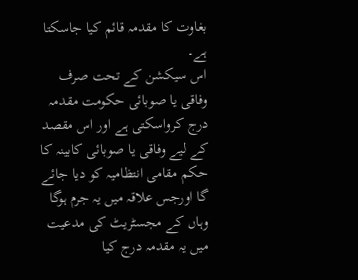بغاوت کا مقدمہ قائم کیا جاسکتا ہے۔
اس سیکشن کے تحت صرف وفاقی یا صوبائی حکومت مقدمہ درج کرواسکتی ہے اور اس مقصد کے لیے وفاقی یا صوبائی کابینہ کا حکم مقامی انتظامیہ کو دیا جائے گا اورجس علاقہ میں یہ جرم ہوگا وہاں کے مجسٹریٹ کی مدعیت میں یہ مقدمہ درج کیا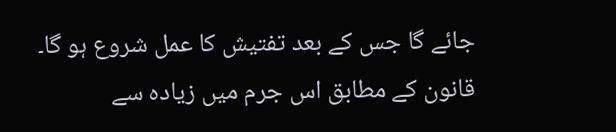جائے گا جس کے بعد تفتیش کا عمل شروع ہو گا۔
قانون کے مطابق اس جرم میں زیادہ سے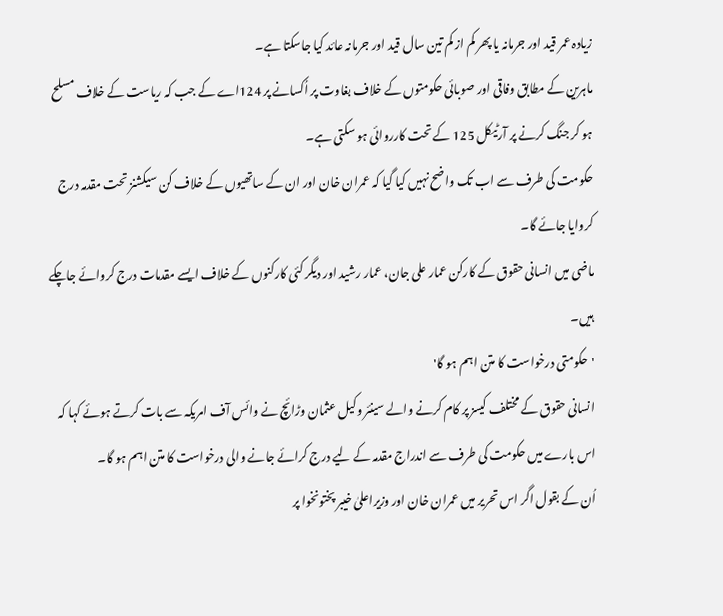زیادہ عمر قید اور جرمانہ یا پھر کم از کم تین سال قید اور جرمانہ عائد کیا جاسکتا ہے۔
ماہرین کے مطابق وفاقی اور صوبائی حکومتوں کے خلاف بغاوت پر اُکسانے پر 124اے کے جب کہ ریاست کے خلاف مسلح ہو کر جنگ کرنے پر آرٹیکل 125 کے تحت کارروائی ہو سکتی ہے۔
حکومت کی طرف سے اب تک واضح نہیں کیا گیا کہ عمران خان اور ان کے ساتھیوں کے خلاف کن سیکشنز تحت مقدمہ درج کروایا جائے گا۔
ماضی میں انسانی حقوق کے کارکن عمار علی جان، عمار رشید اور دیگر کئی کارکنوں کے خلاف ایسے مقدمات درج کروائے جاچکے ہیں۔
'حکومتی درخواست کا متن اہم ہو گا'
انسانی حقوق کے مختلف کیسز پر کام کرنے والے سینئر وکیل عثمان وڑائچ نے وائس آف امریکہ سے بات کرتے ہوئے کہا کہ اس بارے میں حکومت کی طرف سے اندراج مقدمہ کے لیے درج کرائے جانے والی درخواست کا متن اہم ہو گا۔
اُن کے بقول اگر اس تحریر میں عمران خان اور وزیراعلیٰ خیبر پختونخوا پر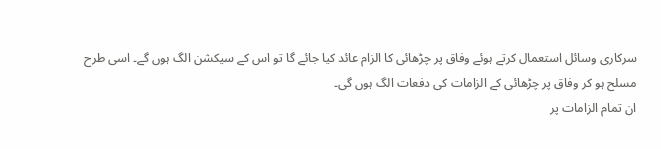سرکاری وسائل استعمال کرتے ہوئے وفاق پر چڑھائی کا الزام عائد کیا جائے گا تو اس کے سیکشن الگ ہوں گے۔ اسی طرح مسلح ہو کر وفاق پر چڑھائی کے الزامات کی دفعات الگ ہوں گی۔
ان تمام الزامات پر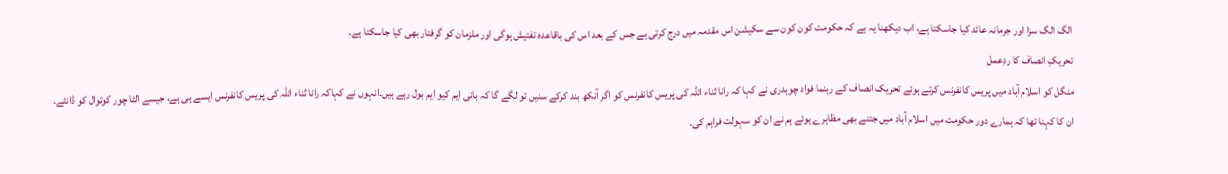الگ الگ سزا اور جرمانہ عائد کیا جاسکتا ہے، اب دیکھنا یہ ہے کہ حکومت کون کون سے سکیشن اس مقدمہ میں درج کرتی ہے جس کے بعد اس کی باقاعدہ تفتیش ہوگی اور ملزمان کو گرفتار بھی کیا جاسکتا ہے۔
تحریکِ انصاف کا ردِعمل
منگل کو اسلام آباد میں پریس کانفرنس کرتے ہوئے تحریک انصاف کے رہنما فواد چوہدری نے کہا کہ رانا ثناء اللّٰہ کی پریس کانفرنس کو اگر آنکھ بند کرکے سنیں تو لگے گا کہ بانی ایم کیو ایم بول رہے ہیں۔انہوں نے کہاکہ رانا ثناء اللّٰہ کی پریس کانفرنس ایسے ہی ہے، جیسے الٹا چور کوتوال کو ڈانٹے۔
ان کا کہنا تھا کہ ہمارے دور حکومت میں اسلام آباد میں جتنے بھی مظاہرے ہوئے ہم نے ان کو سہولت فراہم کی۔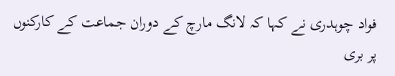فواد چوہدری نے کہا کہ لانگ مارچ کے دوران جماعت کے کارکنوں پر بری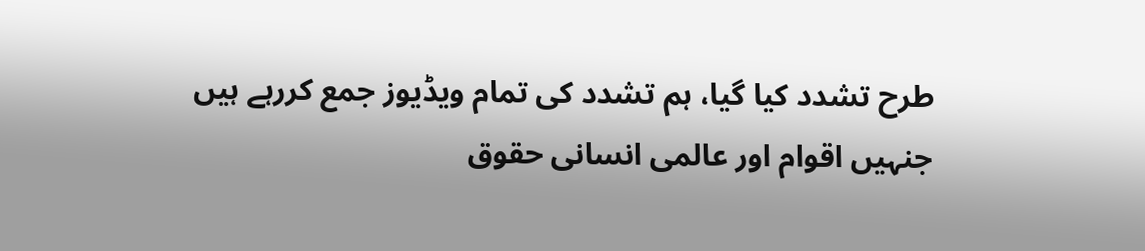طرح تشدد کیا گیا، ہم تشدد کی تمام ویڈیوز جمع کررہے ہیں جنہیں اقوام اور عالمی انسانی حقوق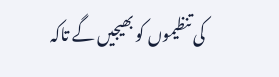کی تنظیموں کو بھیجیں گے تاکہ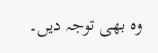وہ بھی توجہ دیں۔